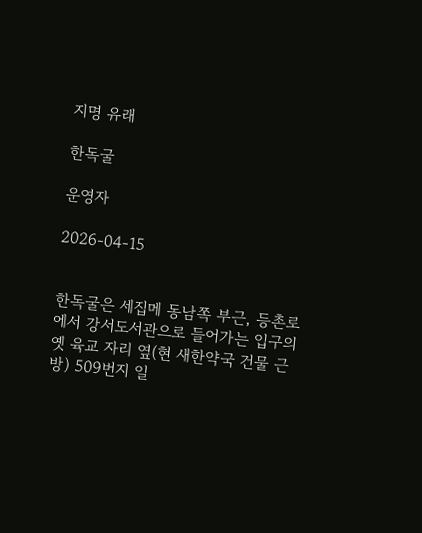지명 유래

한독굴

운영자

2026-04-15


한독굴은 세집메 동남쪽 부근, 등촌로에서 강서도서관으로 들어가는 입구의 옛 육교 자리 옆(현 새한약국 건물 근방) 509번지 일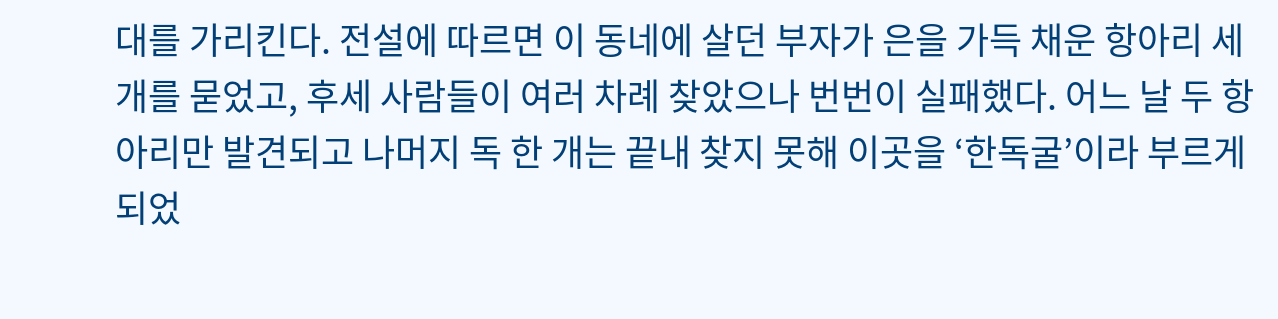대를 가리킨다. 전설에 따르면 이 동네에 살던 부자가 은을 가득 채운 항아리 세 개를 묻었고, 후세 사람들이 여러 차례 찾았으나 번번이 실패했다. 어느 날 두 항아리만 발견되고 나머지 독 한 개는 끝내 찾지 못해 이곳을 ‘한독굴’이라 부르게 되었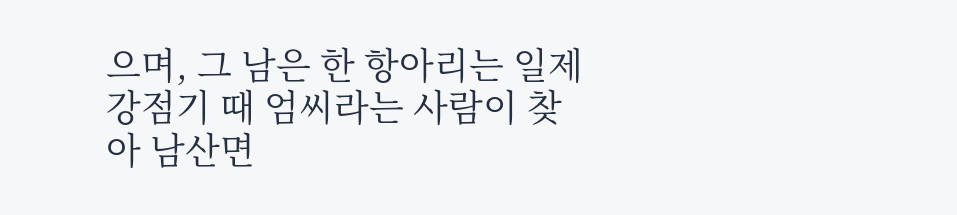으며, 그 남은 한 항아리는 일제강점기 때 엄씨라는 사람이 찾아 남산면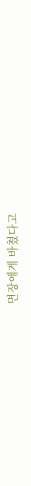면장에게 바쳤다고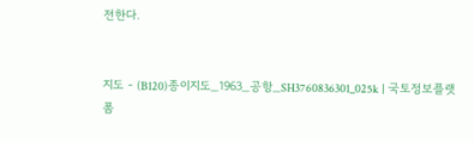전한다.


지도 - (B120)종이지도_1963_공항_SH3760836301_025k | 국토정보플랫폼